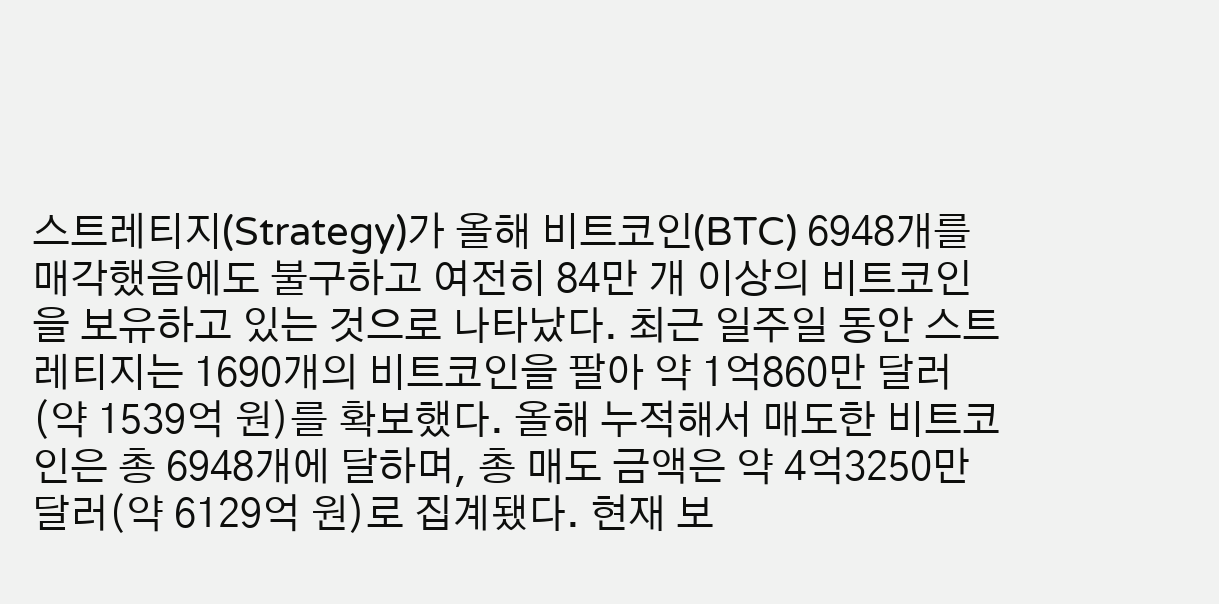스트레티지(Strategy)가 올해 비트코인(BTC) 6948개를 매각했음에도 불구하고 여전히 84만 개 이상의 비트코인을 보유하고 있는 것으로 나타났다. 최근 일주일 동안 스트레티지는 1690개의 비트코인을 팔아 약 1억860만 달러(약 1539억 원)를 확보했다. 올해 누적해서 매도한 비트코인은 총 6948개에 달하며, 총 매도 금액은 약 4억3250만 달러(약 6129억 원)로 집계됐다. 현재 보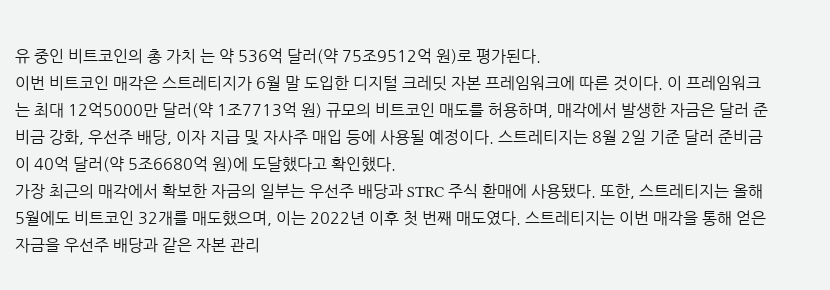유 중인 비트코인의 총 가치 는 약 536억 달러(약 75조9512억 원)로 평가된다.
이번 비트코인 매각은 스트레티지가 6월 말 도입한 디지털 크레딧 자본 프레임워크에 따른 것이다. 이 프레임워크는 최대 12억5000만 달러(약 1조7713억 원) 규모의 비트코인 매도를 허용하며, 매각에서 발생한 자금은 달러 준비금 강화, 우선주 배당, 이자 지급 및 자사주 매입 등에 사용될 예정이다. 스트레티지는 8월 2일 기준 달러 준비금이 40억 달러(약 5조6680억 원)에 도달했다고 확인했다.
가장 최근의 매각에서 확보한 자금의 일부는 우선주 배당과 STRC 주식 환매에 사용됐다. 또한, 스트레티지는 올해 5월에도 비트코인 32개를 매도했으며, 이는 2022년 이후 첫 번째 매도였다. 스트레티지는 이번 매각을 통해 얻은 자금을 우선주 배당과 같은 자본 관리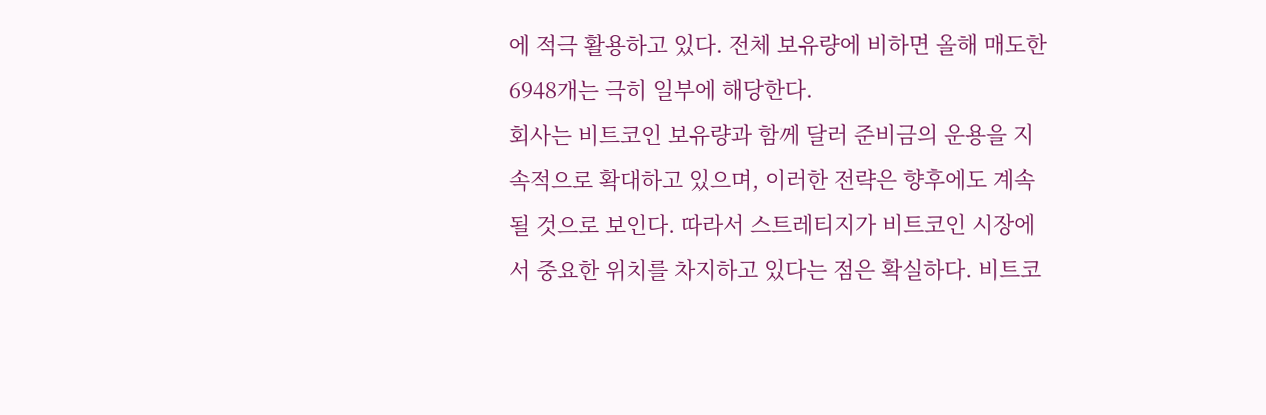에 적극 활용하고 있다. 전체 보유량에 비하면 올해 매도한 6948개는 극히 일부에 해당한다.
회사는 비트코인 보유량과 함께 달러 준비금의 운용을 지속적으로 확대하고 있으며, 이러한 전략은 향후에도 계속될 것으로 보인다. 따라서 스트레티지가 비트코인 시장에서 중요한 위치를 차지하고 있다는 점은 확실하다. 비트코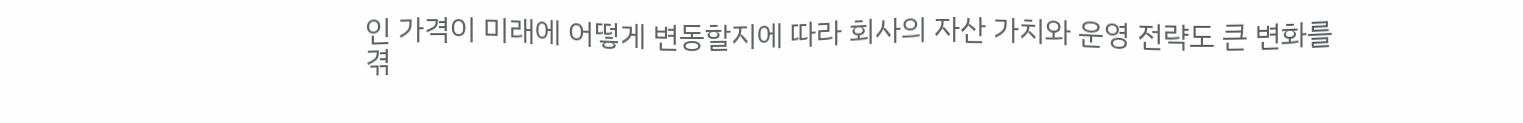인 가격이 미래에 어떻게 변동할지에 따라 회사의 자산 가치와 운영 전략도 큰 변화를 겪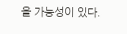을 가능성이 있다.